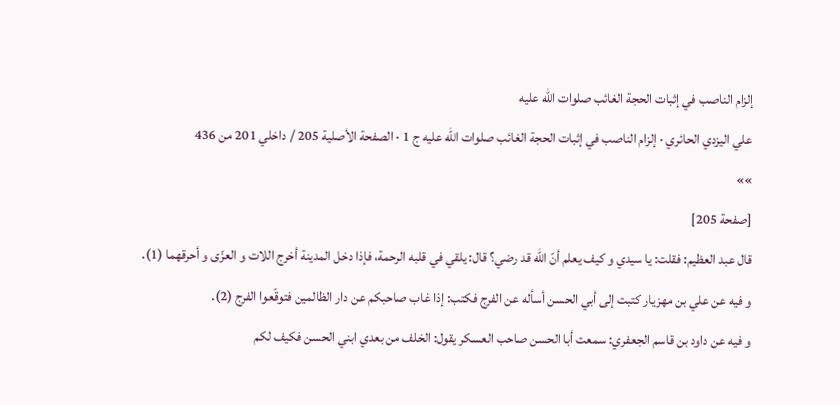إلزام الناصب في إثبات الحجة الغائب صلوات الله عليه
علي اليزدي الحائري · إلزام الناصب في إثبات الحجة الغائب صلوات الله عليه ج 1 · الصفحة الأصلية 205 / داخلي 201 من 436
»»
[صفحة 205]
قال عبد العظيم: فقلت: يا سيدي و كيف يعلم أنّ اللّه قد رضي؟ قال: يلقي في قلبه الرحمة، فإذا دخل المدينة أخرج اللات و العزّى و أحرقهما (1).
و فيه عن علي بن مهزيار كتبت إلى أبي الحسن أسأله عن الفرج فكتب: إذا غاب صاحبكم عن دار الظالمين فتوقّعوا الفرج (2).
و فيه عن داود بن قاسم الجعفري: سمعت أبا الحسن صاحب العسكر يقول: الخلف من بعدي ابني الحسن فكيف لكم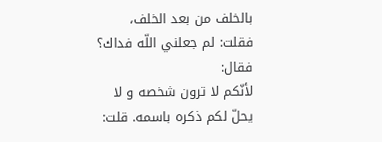بالخلف من بعد الخلف، فقلت: لم جعلني اللّه فداك؟ فقال:
لأنّكم لا ترون شخصه و لا يحلّ لكم ذكره باسمه. قلت: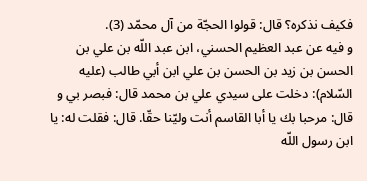فكيف نذكره؟ قال: قولوا الحجّة من آل محمّد (3).
و فيه عن عبد العظيم الحسني، ابن عبد اللّه بن علي بن الحسن بن زيد بن الحسن بن علي ابن أبي طالب (عليه السّلام): دخلت على سيدي علي بن محمد قال: فبصر بي و قال: مرحبا بك يا أبا القاسم أنت وليّنا حقّا. قال: فقلت له: يا ابن رسول اللّه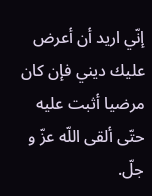إنّي اريد أن أعرض عليك ديني فإن كان مرضيا أثبت عليه حتّى ألقى اللّه عزّ و جلّ.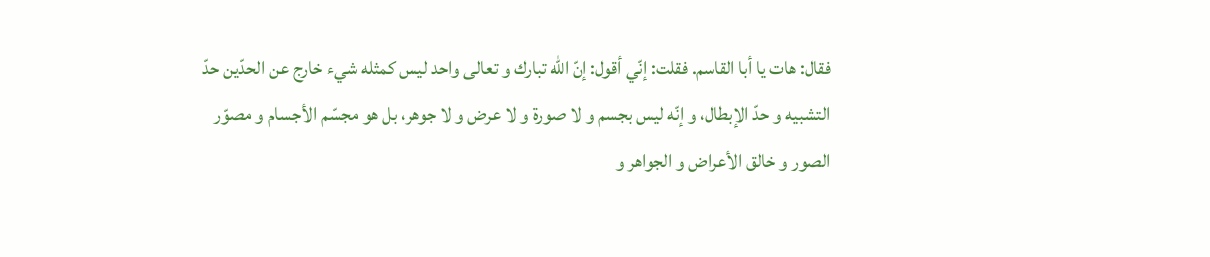فقال: هات يا أبا القاسم. فقلت: إنّي أقول: إنّ اللّه تبارك و تعالى واحد ليس كمثله شيء خارج عن الحدّين حدّ التشبيه و حدّ الإبطال، و إنّه ليس بجسم و لا صورة و لا عرض و لا جوهر، بل هو مجسّم الأجسام و مصوّر الصور و خالق الأعراض و الجواهر و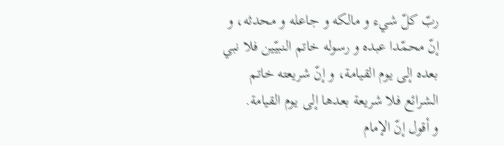ربّ كلّ شيء و مالكه و جاعله و محدثه، و إنّ محمّدا عبده و رسوله خاتم النبيّين فلا نبي بعده إلى يوم القيامة، و إنّ شريعته خاتم الشرائع فلا شريعة بعدها إلى يوم القيامة.
و أقول إنّ الإمام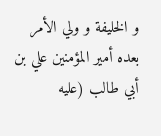و الخليفة و ولي الأمر بعده أمير المؤمنين علي بن أبي طالب (عليه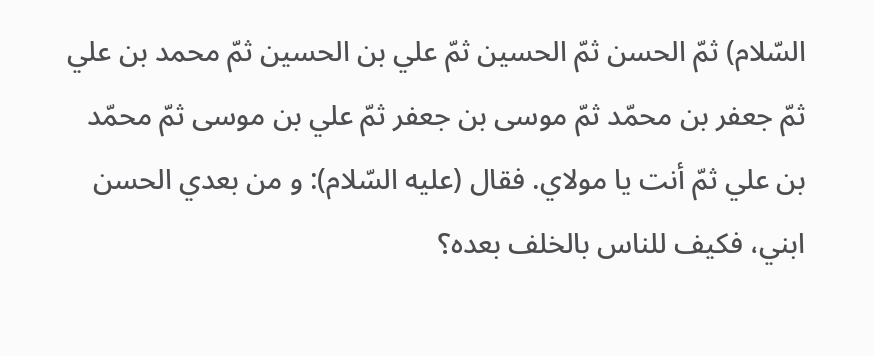السّلام) ثمّ الحسن ثمّ الحسين ثمّ علي بن الحسين ثمّ محمد بن علي ثمّ جعفر بن محمّد ثمّ موسى بن جعفر ثمّ علي بن موسى ثمّ محمّد بن علي ثمّ أنت يا مولاي. فقال (عليه السّلام): و من بعدي الحسن ابني، فكيف للناس بالخلف بعده؟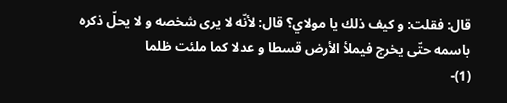قال: فقلت: و كيف ذلك يا مولاي؟ قال: لأنّه لا يرى شخصه و لا يحلّ ذكره باسمه حتّى يخرج فيملأ الأرض قسطا و عدلا كما ملئت ظلما
(1)-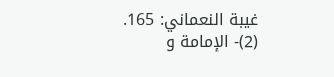غيبة النعماني: 165.
(2)- الإمامة و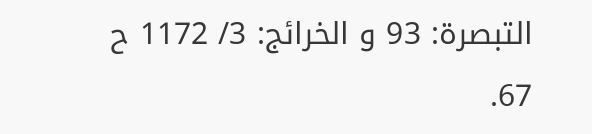التبصرة: 93 و الخرائج: 3/ 1172 ح 67.